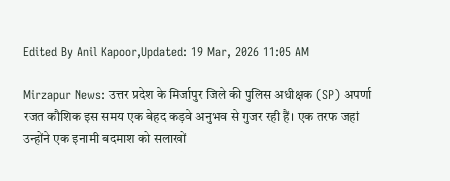Edited By Anil Kapoor,Updated: 19 Mar, 2026 11:05 AM

Mirzapur News: उत्तर प्रदेश के मिर्जापुर जिले की पुलिस अधीक्षक (SP) अपर्णा रजत कौशिक इस समय एक बेहद कड़वे अनुभव से गुजर रही हैं। एक तरफ जहां उन्होंने एक इनामी बदमाश को सलाखों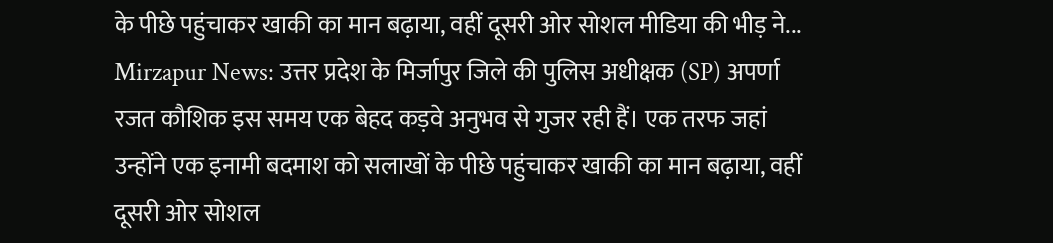के पीछे पहुंचाकर खाकी का मान बढ़ाया, वहीं दूसरी ओर सोशल मीडिया की भीड़ ने...
Mirzapur News: उत्तर प्रदेश के मिर्जापुर जिले की पुलिस अधीक्षक (SP) अपर्णा रजत कौशिक इस समय एक बेहद कड़वे अनुभव से गुजर रही हैं। एक तरफ जहां उन्होंने एक इनामी बदमाश को सलाखों के पीछे पहुंचाकर खाकी का मान बढ़ाया, वहीं दूसरी ओर सोशल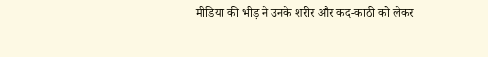मीडिया की भीड़ ने उनके शरीर और कद-काठी को लेकर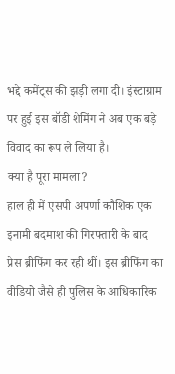भद्दे कमेंट्स की झड़ी लगा दी। इंस्टाग्राम पर हुई इस बॉडी शेमिंग ने अब एक बड़े विवाद का रूप ले लिया है।
क्या है पूरा मामला?
हाल ही में एसपी अपर्णा कौशिक एक इनामी बदमाश की गिरफ्तारी के बाद प्रेस ब्रीफिंग कर रही थीं। इस ब्रीफिंग का वीडियो जैसे ही पुलिस के आधिकारिक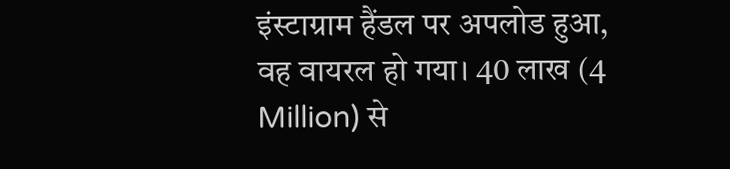इंस्टाग्राम हैंडल पर अपलोड हुआ, वह वायरल हो गया। 40 लाख (4 Million) से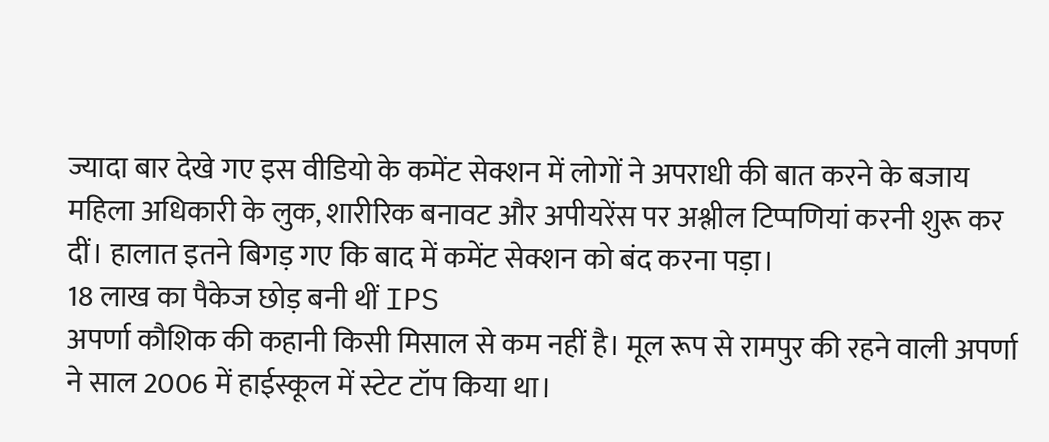ज्यादा बार देखे गए इस वीडियो के कमेंट सेक्शन में लोगों ने अपराधी की बात करने के बजाय महिला अधिकारी के लुक, शारीरिक बनावट और अपीयरेंस पर अश्लील टिप्पणियां करनी शुरू कर दीं। हालात इतने बिगड़ गए कि बाद में कमेंट सेक्शन को बंद करना पड़ा।
18 लाख का पैकेज छोड़ बनी थीं IPS
अपर्णा कौशिक की कहानी किसी मिसाल से कम नहीं है। मूल रूप से रामपुर की रहने वाली अपर्णा ने साल 2006 में हाईस्कूल में स्टेट टॉप किया था।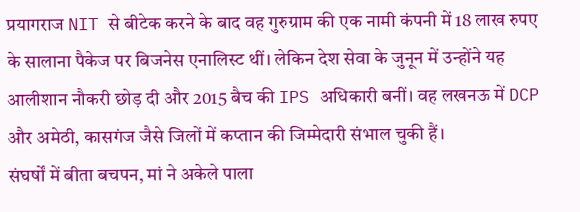प्रयागराज NIT से बीटेक करने के बाद वह गुरुग्राम की एक नामी कंपनी में 18 लाख रुपए के सालाना पैकेज पर बिजनेस एनालिस्ट थीं। लेकिन देश सेवा के जुनून में उन्होंने यह आलीशान नौकरी छोड़ दी और 2015 बैच की IPS अधिकारी बनीं। वह लखनऊ में DCP और अमेठी, कासगंज जैसे जिलों में कप्तान की जिम्मेदारी संभाल चुकी हैं।
संघर्षों में बीता बचपन, मां ने अकेले पाला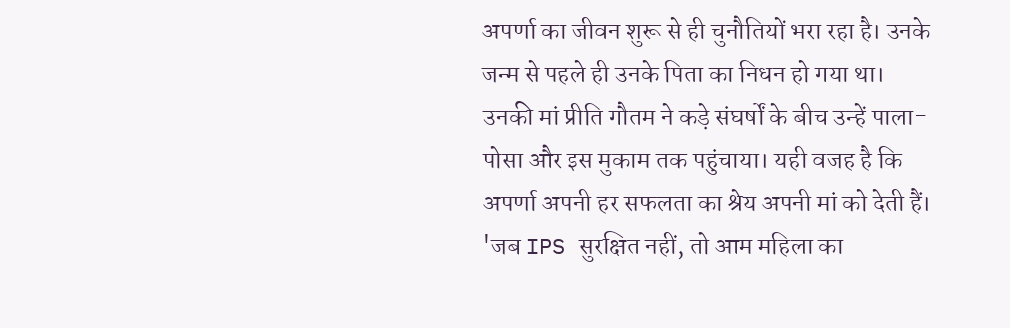अपर्णा का जीवन शुरू से ही चुनौतियों भरा रहा है। उनके जन्म से पहले ही उनके पिता का निधन हो गया था। उनकी मां प्रीति गौतम ने कड़े संघर्षों के बीच उन्हें पाला-पोसा और इस मुकाम तक पहुंचाया। यही वजह है कि अपर्णा अपनी हर सफलता का श्रेय अपनी मां को देती हैं।
'जब IPS सुरक्षित नहीं, तो आम महिला का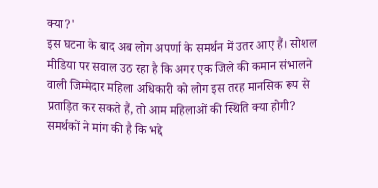क्या?'
इस घटना के बाद अब लोग अपर्णा के समर्थन में उतर आए हैं। सोशल मीडिया पर सवाल उठ रहा है कि अगर एक जिले की कमान संभालने वाली जिम्मेदार महिला अधिकारी को लोग इस तरह मानसिक रूप से प्रताड़ित कर सकते हैं, तो आम महिलाओं की स्थिति क्या होगी? समर्थकों ने मांग की है कि भद्दे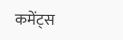कमेंट्स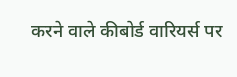करने वाले कीबोर्ड वारियर्स पर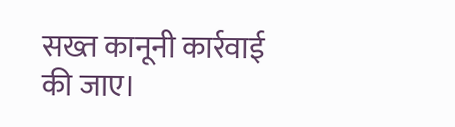सख्त कानूनी कार्रवाई की जाए।